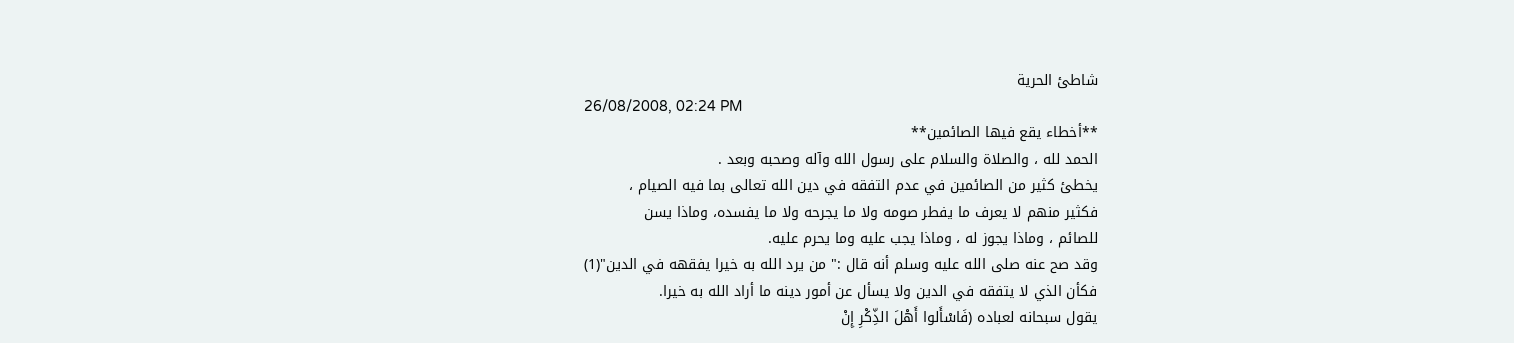شاطئ الحرية
26/08/2008, 02:24 PM
**أخطاء يقع فيها الصائمين**
الحمد لله ، والصلاة والسلام على رسول الله وآله وصحبه وبعد .
يخطئ كثير من الصائمين في عدم التفقه في دين الله تعالى بما فيه الصيام ،
فكثير منهم لا يعرف ما يفطر صومه ولا ما يجرحه ولا ما يفسده، وماذا يسن
للصائم ، وماذا يجوز له ، وماذا يجب عليه وما يحرم عليه.
وقد صح عنه صلى الله عليه وسلم أنه قال :" من يرد الله به خيرا يفقهه في الدين"(1)
فكأن الذي لا يتفقه في الدين ولا يسأل عن أمور دينه ما أراد الله به خيرا.
يقول سبحانه لعباده (فَاسْأَلوا أَهْلَ الذِّكْرِ إِنْ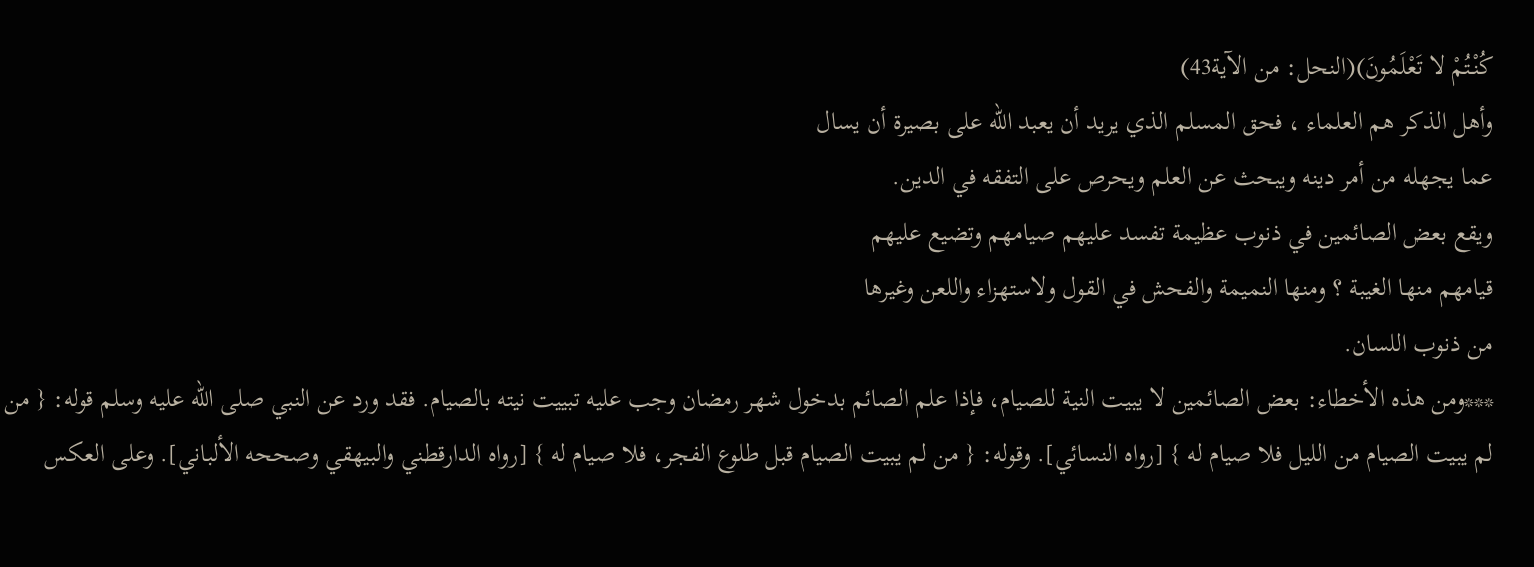كُنْتُمْ لا تَعْلَمُونَ)(النحل: من الآية43)
وأهل الذكر هم العلماء ، فحق المسلم الذي يريد أن يعبد الله على بصيرة أن يسال
عما يجهله من أمر دينه ويبحث عن العلم ويحرص على التفقه في الدين.
ويقع بعض الصائمين في ذنوب عظيمة تفسد عليهم صيامهم وتضيع عليهم
قيامهم منها الغيبة ؟ ومنها النميمة والفحش في القول ولاستهزاء واللعن وغيرها
من ذنوب اللسان.
***ومن هذه الأخطاء: بعض الصائمين لا يبيت النية للصيام، فإذا علم الصائم بدخول شهر رمضان وجب عليه تبييت نيته بالصيام. فقد ورد عن النبي صلى الله عليه وسلم قوله: { من لم يبيت الصيام من الليل فلا صيام له } [رواه النسائي]. وقوله: { من لم يبيت الصيام قبل طلوع الفجر، فلا صيام له } [رواه الدارقطني والبيهقي وصححه الألباني]. وعلى العكس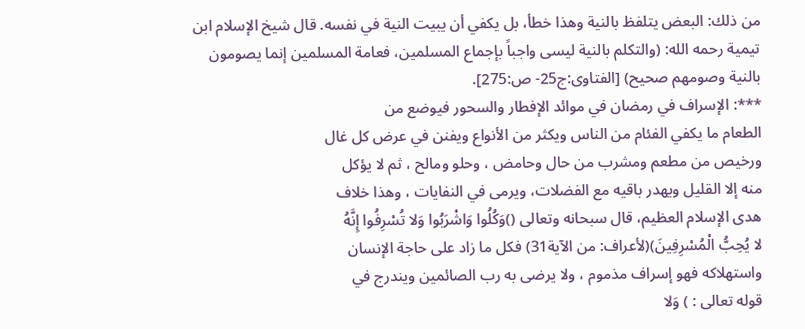من ذلك: البعض يتلفظ بالنية وهذا خطأ، بل يكفي أن يبيت النية في نفسه. قال شيخ الإسلام ابن تيمية رحمه الله: (والتكلم بالنية ليسى واجباً بإجماع المسلمين، فعامة المسلمين إنما يصومون بالنية وصومهم صحيح) [الفتاوى:ج25- ص:275].
***: الإسراف في رمضان في موائد الإفطار والسحور فيوضع من
الطعام ما يكفي الفئام من الناس ويكثر من الأنواع ويفنن في عرض كل غال
ورخيص من مطعم ومشرب من حال وحامض ، وحلو ومالح ، ثم لا يؤكل
منه إلا القليل ويهدر باقيه مع الفضلات، ويرمى في النفايات ، وهذا خلاف
هدى الإسلام العظيم، قال سبحانه وتعالى ()وَكُلُوا وَاشْرَبُوا وَلا تُسْرِفُوا إِنَّهُ
لا يُحِبُّ الْمُسْرِفِينَ)(لأعراف: من الآية31) فكل ما زاد على حاجة الإنسان
واستهلاكه فهو إسراف مذموم ، ولا يرضى به رب الصائمين ويندرج في
قوله تعالى : ) وَلا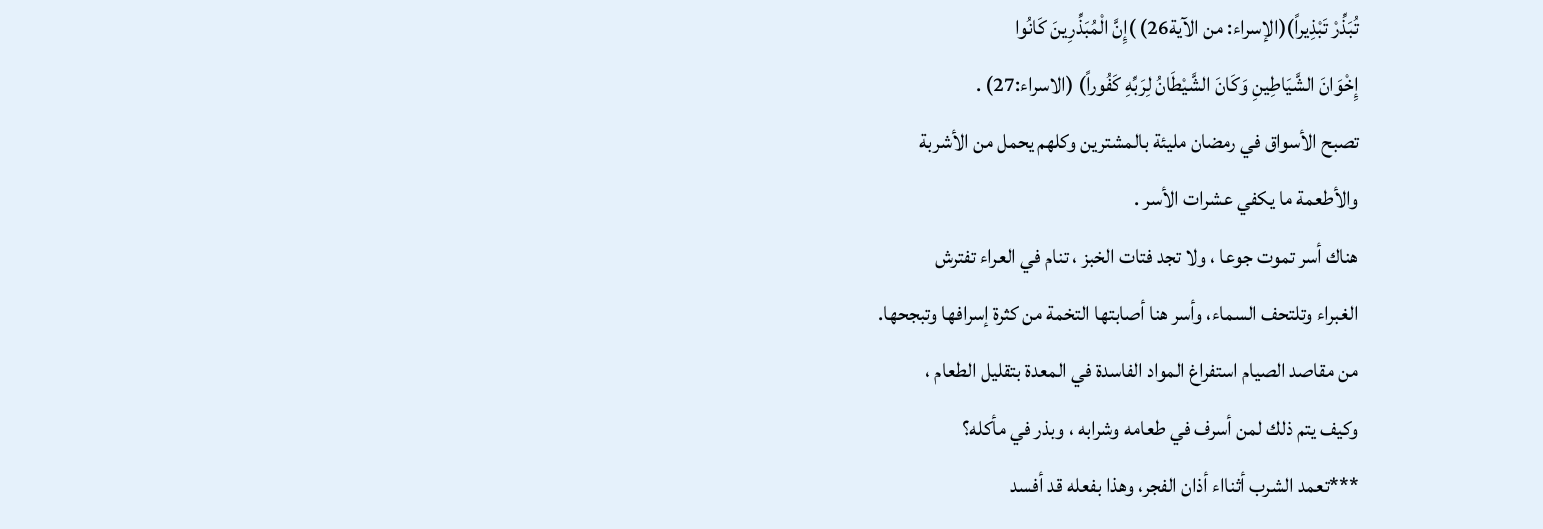تُبَذِّرْ تَبْذِيراً)(الإسراء: من الآية26) )إِنَّ الْمُبَذِّرِينَ كَانُوا
إِخْوَانَ الشَّيَاطِينِ وَكَانَ الشَّيْطَانُ لِرَبِّهِ كَفُوراً) (الاسراء:27) .
تصبح الأسواق في رمضان مليئة بالمشترين وكلهم يحمل من الأشربة
والأطعمة ما يكفي عشرات الأسر .
هناك أسر تموت جوعا ، ولا تجد فتات الخبز ، تنام في العراء تفترش
الغبراء وتلتحف السماء، وأسر هنا أصابتها التخمة من كثرة إسرافها وتبجحها.
من مقاصد الصيام استفراغ المواد الفاسدة في المعدة بتقليل الطعام ،
وكيف يتم ذلك لمن أسرف في طعامه وشرابه ، وبذر في مأكله؟
***تعمد الشرب أثنااء أذان الفجر، وهذا بفعله قد أفسد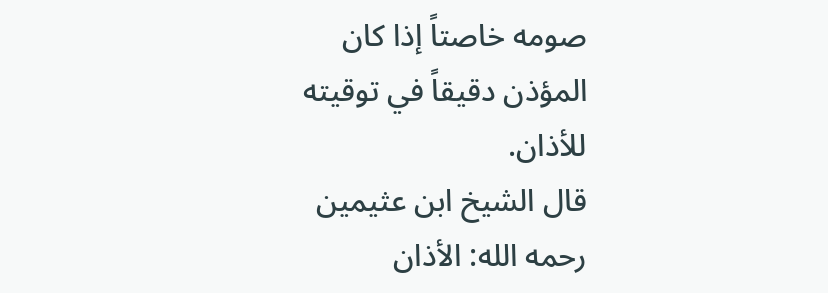صومه خاصتاً إذا كان المؤذن دقيقاً في توقيته للأذان.
قال الشيخ ابن عثيمين رحمه الله: الأذان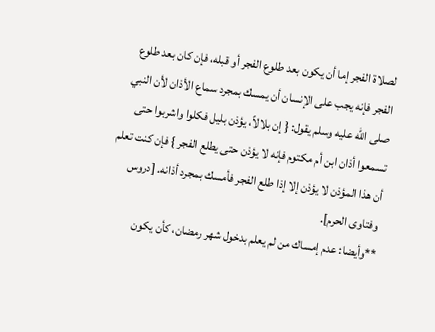لصلاة الفجر إما أن يكون بعد طلوع الفجر أو قبله، فإن كان بعد طلوع الفجر فإنه يجب على الإنسان أن يمسك بمجرد سماع الأذان لأن النبي صلى الله عليه وسلم يقول: { إن بلالاً، يؤذن بليل فكلوا واشربوا حتى تسمعوا أذان ابن أم مكتوم فإنه لا يؤذن حتى يطلع الفجر } فإن كنت تعلم أن هذا المؤذن لا يؤذن إلا إذا طلع الفجر فأمسك بمجرد أذانه. [دروس وفتاوى الحرم].
**وأيضا: عدم إمساك من لم يعلم بدخول شهر رمضان، كأن يكون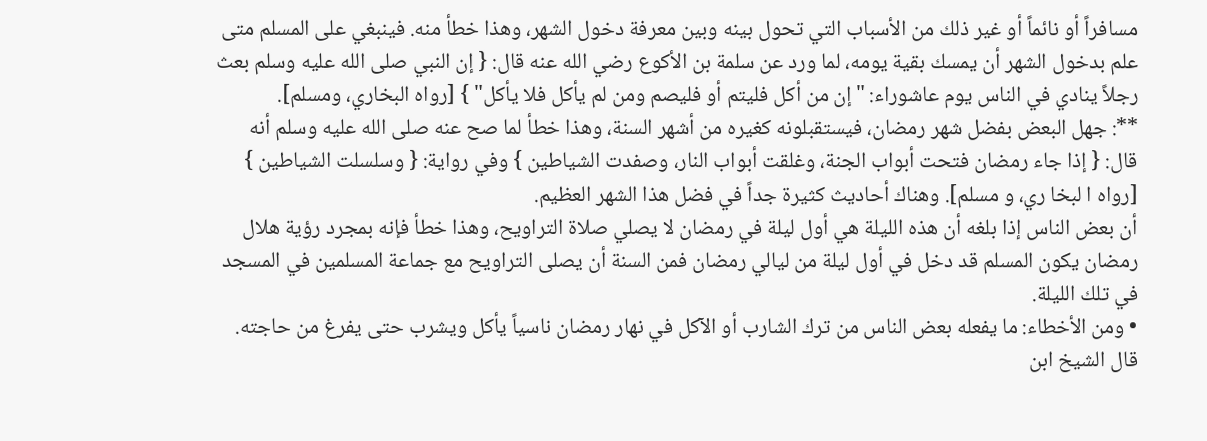مسافراً أو نائماً أو غير ذلك من الأسباب التي تحول بينه وبين معرفة دخول الشهر، وهذا خطأ منه. فينبغي على المسلم متى علم بدخول الشهر أن يمسك بقية يومه، لما ورد عن سلمة بن الأكوع رضي الله عنه قال: { إن النبي صلى الله عليه وسلم بعث رجلاً ينادي في الناس يوم عاشوراء: "إن من أكل فليتم أو فليصم ومن لم يأكل فلا يأكل" } [رواه البخاري، ومسلم].
**: جهل البعض بفضل شهر رمضان، فيستقبلونه كغيره من أشهر السنة، وهذا خطأ لما صح عنه صلى الله عليه وسلم أنه قال: { إذا جاء رمضان فتحت أبواب الجنة، وغلقت أبواب النار، وصفدت الشياطين } وفي رواية: { وسلسلت الشياطين } [رواه ا لبخا ري، و مسلم]. وهناك أحاديث كثيرة جداً في فضل هذا الشهر العظيم.
أن بعض الناس إذا بلغه أن هذه الليلة هي أول ليلة في رمضان لا يصلي صلاة التراويح، وهذا خطأ فإنه بمجرد رؤية هلال رمضان يكون المسلم قد دخل في أول ليلة من ليالي رمضان فمن السنة أن يصلى التراويح مع جماعة المسلمين في المسجد في تلك الليلة.
• ومن الأخطاء: ما يفعله بعض الناس من ترك الشارب أو الآكل في نهار رمضان ناسياً يأكل ويشرب حتى يفرغ من حاجته.
قال الشيخ ابن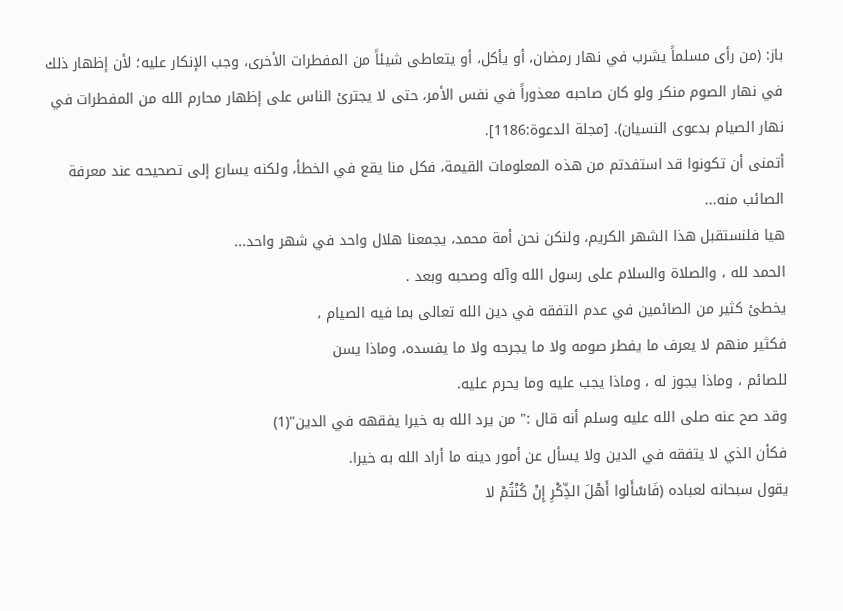باز: (من رأى مسلماً يشرب في نهار رمضان، أو يأكل، أو يتعاطى شيئاً من المفطرات الأخرى، وجب الإنكار عليه؛ لأن إظهار ذلك في نهار الصوم منكر ولو كان صاحبه معذوراً في نفس الأمر، حتى لا يجترئ الناس على إظهار محارم الله من المفطرات في نهار الصيام بدعوى النسيان). [مجلة الدعوة:1186].
أتمنى أن تكونوا قد استفدتم من هذه المعلومات القيمة، فكل منا يقع في الخطأ، ولكنه يسارع إلى تصحيحه عند معرفة الصائب منه...
هيا فلنستقبل هذا الشهر الكريم، ولنكن نحن أمة محمد، يجمعنا هلال واحد في شهر واحد...
الحمد لله ، والصلاة والسلام على رسول الله وآله وصحبه وبعد .
يخطئ كثير من الصائمين في عدم التفقه في دين الله تعالى بما فيه الصيام ،
فكثير منهم لا يعرف ما يفطر صومه ولا ما يجرحه ولا ما يفسده، وماذا يسن
للصائم ، وماذا يجوز له ، وماذا يجب عليه وما يحرم عليه.
وقد صح عنه صلى الله عليه وسلم أنه قال :" من يرد الله به خيرا يفقهه في الدين"(1)
فكأن الذي لا يتفقه في الدين ولا يسأل عن أمور دينه ما أراد الله به خيرا.
يقول سبحانه لعباده (فَاسْأَلوا أَهْلَ الذِّكْرِ إِنْ كُنْتُمْ لا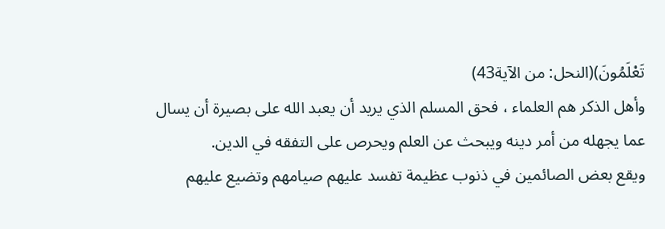تَعْلَمُونَ)(النحل: من الآية43)
وأهل الذكر هم العلماء ، فحق المسلم الذي يريد أن يعبد الله على بصيرة أن يسال
عما يجهله من أمر دينه ويبحث عن العلم ويحرص على التفقه في الدين.
ويقع بعض الصائمين في ذنوب عظيمة تفسد عليهم صيامهم وتضيع عليهم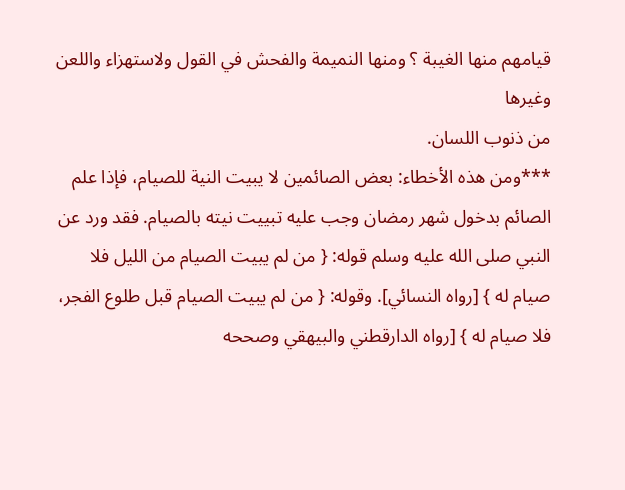قيامهم منها الغيبة ؟ ومنها النميمة والفحش في القول ولاستهزاء واللعن وغيرها
من ذنوب اللسان.
***ومن هذه الأخطاء: بعض الصائمين لا يبيت النية للصيام، فإذا علم الصائم بدخول شهر رمضان وجب عليه تبييت نيته بالصيام. فقد ورد عن النبي صلى الله عليه وسلم قوله: { من لم يبيت الصيام من الليل فلا صيام له } [رواه النسائي]. وقوله: { من لم يبيت الصيام قبل طلوع الفجر، فلا صيام له } [رواه الدارقطني والبيهقي وصححه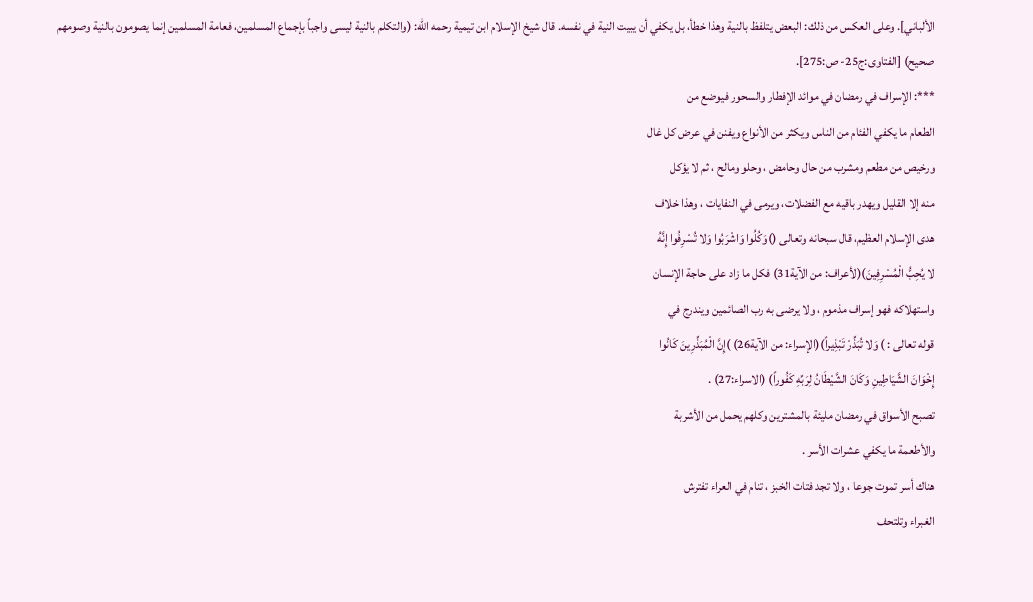الألباني]. وعلى العكس من ذلك: البعض يتلفظ بالنية وهذا خطأ، بل يكفي أن يبيت النية في نفسه. قال شيخ الإسلام ابن تيمية رحمه الله: (والتكلم بالنية ليسى واجباً بإجماع المسلمين، فعامة المسلمين إنما يصومون بالنية وصومهم صحيح) [الفتاوى:ج25- ص:275].
***: الإسراف في رمضان في موائد الإفطار والسحور فيوضع من
الطعام ما يكفي الفئام من الناس ويكثر من الأنواع ويفنن في عرض كل غال
ورخيص من مطعم ومشرب من حال وحامض ، وحلو ومالح ، ثم لا يؤكل
منه إلا القليل ويهدر باقيه مع الفضلات، ويرمى في النفايات ، وهذا خلاف
هدى الإسلام العظيم، قال سبحانه وتعالى ()وَكُلُوا وَاشْرَبُوا وَلا تُسْرِفُوا إِنَّهُ
لا يُحِبُّ الْمُسْرِفِينَ)(لأعراف: من الآية31) فكل ما زاد على حاجة الإنسان
واستهلاكه فهو إسراف مذموم ، ولا يرضى به رب الصائمين ويندرج في
قوله تعالى : ) وَلا تُبَذِّرْ تَبْذِيراً)(الإسراء: من الآية26) )إِنَّ الْمُبَذِّرِينَ كَانُوا
إِخْوَانَ الشَّيَاطِينِ وَكَانَ الشَّيْطَانُ لِرَبِّهِ كَفُوراً) (الاسراء:27) .
تصبح الأسواق في رمضان مليئة بالمشترين وكلهم يحمل من الأشربة
والأطعمة ما يكفي عشرات الأسر .
هناك أسر تموت جوعا ، ولا تجد فتات الخبز ، تنام في العراء تفترش
الغبراء وتلتحف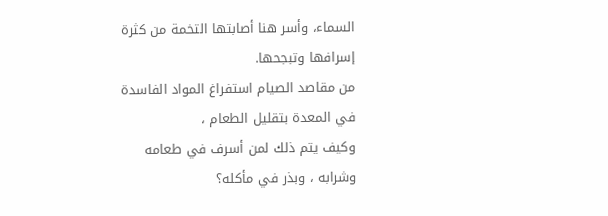السماء، وأسر هنا أصابتها التخمة من كثرة إسرافها وتبجحها.
من مقاصد الصيام استفراغ المواد الفاسدة في المعدة بتقليل الطعام ،
وكيف يتم ذلك لمن أسرف في طعامه وشرابه ، وبذر في مأكله؟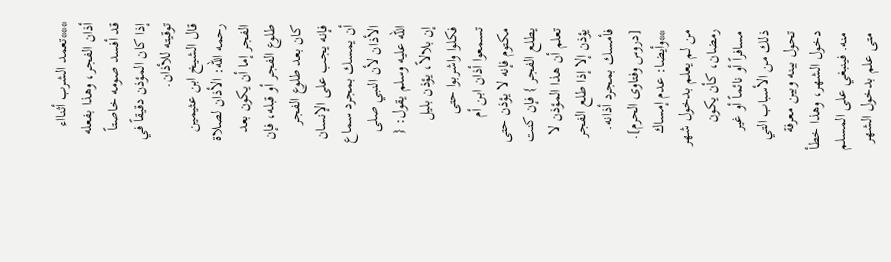***تعمد الشرب أثنااء أذان الفجر، وهذا بفعله قد أفسد صومه خاصتاً إذا كان المؤذن دقيقاً في توقيته للأذان.
قال الشيخ ابن عثيمين رحمه الله: الأذان لصلاة الفجر إما أن يكون بعد طلوع الفجر أو قبله، فإن كان بعد طلوع الفجر فإنه يجب على الإنسان أن يمسك بمجرد سماع الأذان لأن النبي صلى الله عليه وسلم يقول: { إن بلالاً، يؤذن بليل فكلوا واشربوا حتى تسمعوا أذان ابن أم مكتوم فإنه لا يؤذن حتى يطلع الفجر } فإن كنت تعلم أن هذا المؤذن لا يؤذن إلا إذا طلع الفجر فأمسك بمجرد أذانه. [دروس وفتاوى الحرم].
**وأيضا: عدم إمساك من لم يعلم بدخول شهر رمضان، كأن يكون مسافراً أو نائماً أو غير ذلك من الأسباب التي تحول بينه وبين معرفة دخول الشهر، وهذا خطأ منه. فينبغي على المسلم متى علم بدخول الشهر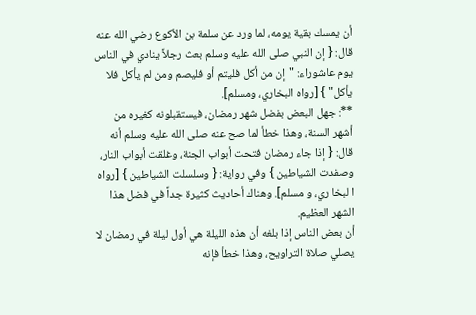أن يمسك بقية يومه، لما ورد عن سلمة بن الأكوع رضي الله عنه قال: { إن النبي صلى الله عليه وسلم بعث رجلاً ينادي في الناس يوم عاشوراء: "إن من أكل فليتم أو فليصم ومن لم يأكل فلا يأكل" } [رواه البخاري، ومسلم].
**: جهل البعض بفضل شهر رمضان، فيستقبلونه كغيره من أشهر السنة، وهذا خطأ لما صح عنه صلى الله عليه وسلم أنه قال: { إذا جاء رمضان فتحت أبواب الجنة، وغلقت أبواب النار، وصفدت الشياطين } وفي رواية: { وسلسلت الشياطين } [رواه ا لبخا ري، و مسلم]. وهناك أحاديث كثيرة جداً في فضل هذا الشهر العظيم.
أن بعض الناس إذا بلغه أن هذه الليلة هي أول ليلة في رمضان لا يصلي صلاة التراويح، وهذا خطأ فإنه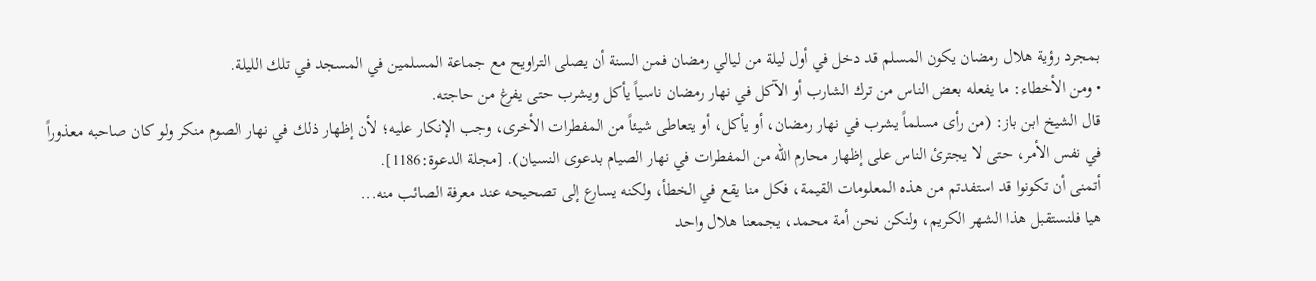بمجرد رؤية هلال رمضان يكون المسلم قد دخل في أول ليلة من ليالي رمضان فمن السنة أن يصلى التراويح مع جماعة المسلمين في المسجد في تلك الليلة.
• ومن الأخطاء: ما يفعله بعض الناس من ترك الشارب أو الآكل في نهار رمضان ناسياً يأكل ويشرب حتى يفرغ من حاجته.
قال الشيخ ابن باز: (من رأى مسلماً يشرب في نهار رمضان، أو يأكل، أو يتعاطى شيئاً من المفطرات الأخرى، وجب الإنكار عليه؛ لأن إظهار ذلك في نهار الصوم منكر ولو كان صاحبه معذوراً في نفس الأمر، حتى لا يجترئ الناس على إظهار محارم الله من المفطرات في نهار الصيام بدعوى النسيان). [مجلة الدعوة:1186].
أتمنى أن تكونوا قد استفدتم من هذه المعلومات القيمة، فكل منا يقع في الخطأ، ولكنه يسارع إلى تصحيحه عند معرفة الصائب منه...
هيا فلنستقبل هذا الشهر الكريم، ولنكن نحن أمة محمد، يجمعنا هلال واحد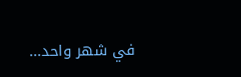في شهر واحد...